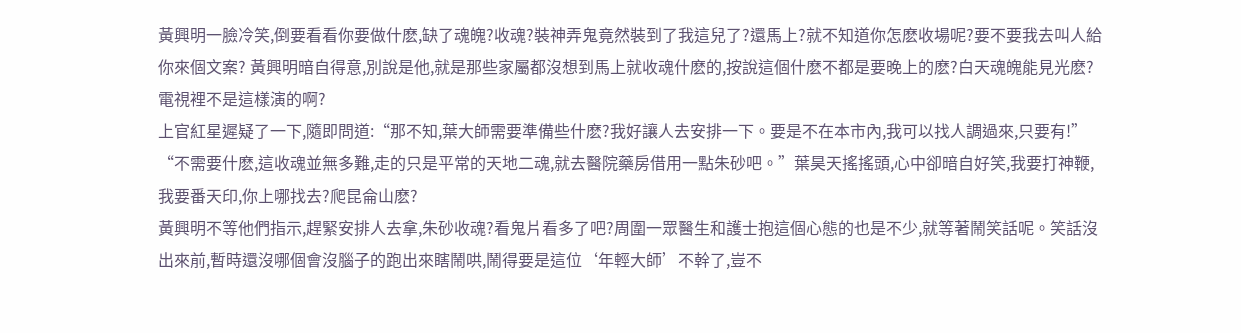黃興明一臉冷笑,倒要看看你要做什麽,缺了魂魄?收魂?裝神弄鬼竟然裝到了我這兒了?還馬上?就不知道你怎麽收場呢?要不要我去叫人給你來個文案? 黃興明暗自得意,別說是他,就是那些家屬都沒想到馬上就收魂什麽的,按說這個什麽不都是要晚上的麽?白天魂魄能見光麽?電視裡不是這樣演的啊?
上官紅星遲疑了一下,隨即問道:“那不知,葉大師需要準備些什麽?我好讓人去安排一下。要是不在本市內,我可以找人調過來,只要有!”
“不需要什麽,這收魂並無多難,走的只是平常的天地二魂,就去醫院藥房借用一點朱砂吧。”葉昊天搖搖頭,心中卻暗自好笑,我要打神鞭,我要番天印,你上哪找去?爬昆侖山麽?
黃興明不等他們指示,趕緊安排人去拿,朱砂收魂?看鬼片看多了吧?周圍一眾醫生和護士抱這個心態的也是不少,就等著鬧笑話呢。笑話沒出來前,暫時還沒哪個會沒腦子的跑出來瞎鬧哄,鬧得要是這位‘年輕大師’不幹了,豈不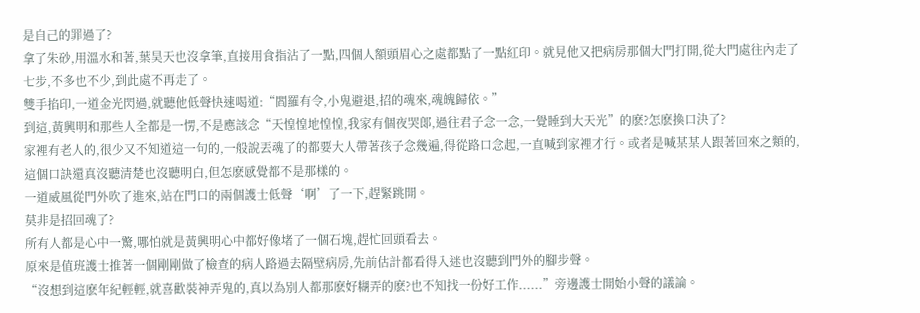是自己的罪過了?
拿了朱砂,用溫水和著,葉昊天也沒拿筆,直接用食指沾了一點,四個人額頭眉心之處都點了一點紅印。就見他又把病房那個大門打開,從大門處往內走了七步,不多也不少,到此處不再走了。
雙手掐印,一道金光閃過,就聽他低聲快速喝道:“閻羅有令,小鬼避退,招的魂來,魂魄歸依。”
到這,黃興明和那些人全都是一愣,不是應該念“天惶惶地惶惶,我家有個夜哭郞,過往君子念一念,一覺睡到大天光”的麽?怎麽換口決了?
家裡有老人的,很少又不知道這一句的,一般說丟魂了的都要大人帶著孩子念幾遍,得從路口念起,一直喊到家裡才行。或者是喊某某人跟著回來之類的,這個口訣還真沒聽清楚也沒聽明白,但怎麽感覺都不是那樣的。
一道威風從門外吹了進來,站在門口的兩個護士低聲‘啊’了一下,趕緊跳開。
莫非是招回魂了?
所有人都是心中一驚,哪怕就是黃興明心中都好像堵了一個石塊,趕忙回頭看去。
原來是值班護士推著一個剛剛做了檢查的病人路過去隔壁病房,先前估計都看得入迷也沒聽到門外的腳步聲。
“沒想到這麽年紀輕輕,就喜歡裝神弄鬼的,真以為別人都那麽好糊弄的麽?也不知找一份好工作......”旁邊護士開始小聲的議論。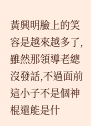黃興明臉上的笑容是越來越多了,雖然那領導老總沒發話,不過面前這小子不是個神棍還能是什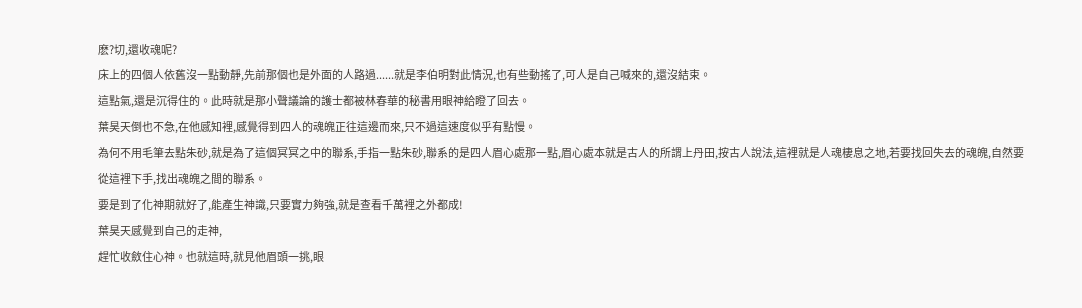麽?切,還收魂呢?
床上的四個人依舊沒一點動靜,先前那個也是外面的人路過......就是李伯明對此情況,也有些動搖了,可人是自己喊來的,還沒結束。
這點氣,還是沉得住的。此時就是那小聲議論的護士都被林春華的秘書用眼神給瞪了回去。
葉昊天倒也不急,在他感知裡,感覺得到四人的魂魄正往這邊而來,只不過這速度似乎有點慢。
為何不用毛筆去點朱砂,就是為了這個冥冥之中的聯系,手指一點朱砂,聯系的是四人眉心處那一點,眉心處本就是古人的所謂上丹田,按古人說法,這裡就是人魂棲息之地,若要找回失去的魂魄,自然要從這裡下手,找出魂魄之間的聯系。
要是到了化神期就好了,能產生神識,只要實力夠強,就是查看千萬裡之外都成!
葉昊天感覺到自己的走神,
趕忙收斂住心神。也就這時,就見他眉頭一挑,眼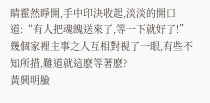睛霍然睜開,手中印決收起,淡淡的開口道:“有人把魂魄送來了,等一下就好了!” 幾個家裡主事之人互相對視了一眼,有些不知所措,難道就這麽等著麽?
黃興明臉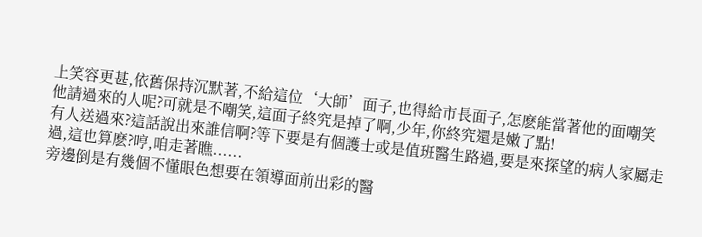上笑容更甚,依舊保持沉默著,不給這位‘大師’面子,也得給市長面子,怎麽能當著他的面嘲笑他請過來的人呢?可就是不嘲笑,這面子終究是掉了啊,少年,你終究還是嫩了點!
有人送過來?這話說出來誰信啊?等下要是有個護士或是值班醫生路過,要是來探望的病人家屬走過,這也算麽?哼,咱走著瞧......
旁邊倒是有幾個不懂眼色想要在領導面前出彩的醫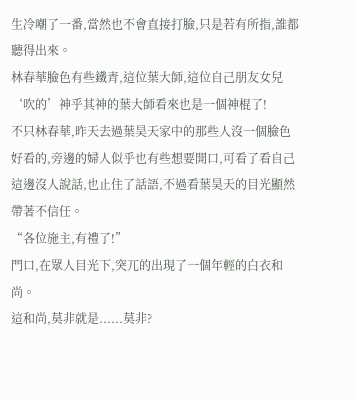生冷嘲了一番,當然也不會直接打臉,只是若有所指,誰都聽得出來。
林春華臉色有些鐵青,這位葉大師,這位自己朋友女兒‘吹的’神乎其神的葉大師看來也是一個神棍了!
不只林春華,昨天去過葉昊天家中的那些人沒一個臉色好看的,旁邊的婦人似乎也有些想要開口,可看了看自己這邊沒人說話,也止住了話語,不過看葉昊天的目光顯然帶著不信任。
“各位施主,有禮了!”
門口,在眾人目光下,突兀的出現了一個年輕的白衣和尚。
這和尚,莫非就是......莫非?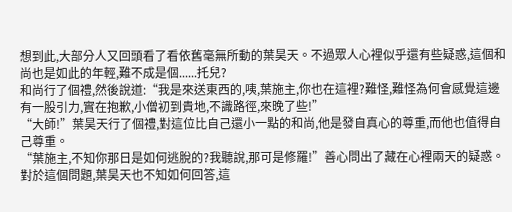想到此,大部分人又回頭看了看依舊毫無所動的葉昊天。不過眾人心裡似乎還有些疑惑,這個和尚也是如此的年輕,難不成是個......托兒?
和尚行了個禮,然後說道:“我是來送東西的,咦,葉施主,你也在這裡?難怪,難怪為何會感覺這邊有一股引力,實在抱歉,小僧初到貴地,不識路徑,來晚了些!”
“大師!”葉昊天行了個禮,對這位比自己還小一點的和尚,他是發自真心的尊重,而他也值得自己尊重。
“葉施主,不知你那日是如何逃脫的?我聽說,那可是修羅!”善心問出了藏在心裡兩天的疑惑。
對於這個問題,葉昊天也不知如何回答,這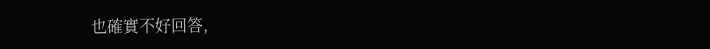也確實不好回答,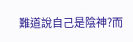難道說自己是陰神?而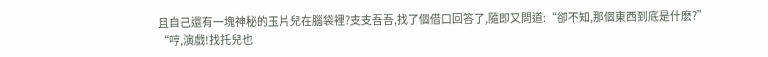且自己還有一塊神秘的玉片兒在腦袋裡?支支吾吾,找了個借口回答了,隨即又問道:“卻不知,那個東西到底是什麽?”
“哼,演戲!找托兒也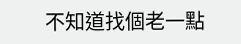不知道找個老一點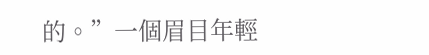的。”一個眉目年輕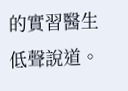的實習醫生低聲說道。